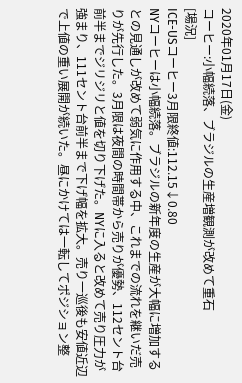2020年01月17日(金)
コーヒー:小幅続落、ブラジルの生産増観測が改めて重石
[場況]
ICE-USコーヒー3月限終値:112.15↓0.80
NYコーヒーは小幅続落。ブラジルの新年度の生産が大幅に増加するとの見通しが改めて弱気に作用する中、これまでの流れを継いだ売りが先行した。3月限は夜間の時間帯から売りが優勢、112セント台前半までジリジリと値を切り下げた。NYに入ると改めて売り圧力が強まり、111セント台前半まで下げ幅を拡大。売り一巡後も安値近辺で上値の重い展開が続いた。昼にかけては一転してポジション整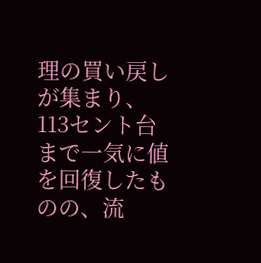理の買い戻しが集まり、113セント台まで一気に値を回復したものの、流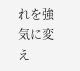れを強気に変え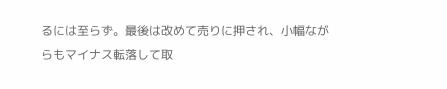るには至らず。最後は改めて売りに押され、小幅ながらもマイナス転落して取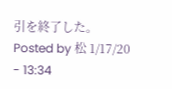引を終了した。
Posted by 松 1/17/20 - 13:34